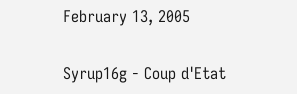February 13, 2005

Syrup16g - Coup d'Etat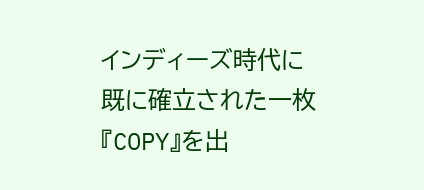インディーズ時代に既に確立された一枚『COPY』を出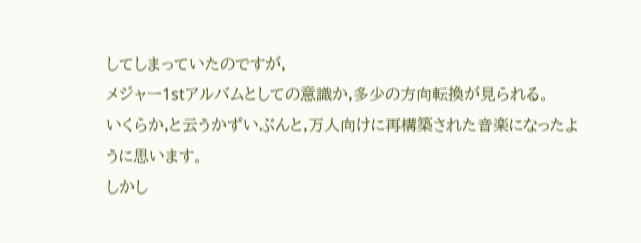してしまっていたのですが,
メジャー1stアルバムとしての意識か,多少の方向転換が見られる。
いくらか,と云うかずいぶんと,万人向けに再構築された音楽になったように思います。
しかし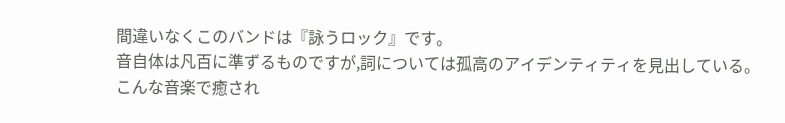間違いなくこのバンドは『詠うロック』です。
音自体は凡百に準ずるものですが,詞については孤高のアイデンティティを見出している。
こんな音楽で癒され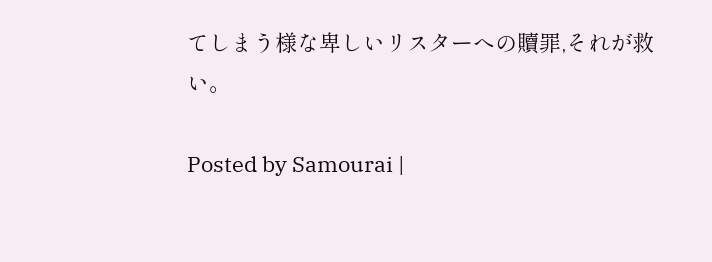てしまう様な卑しいリスターへの贖罪,それが救い。

Posted by Samourai |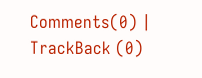Comments(0) | TrackBack (0)